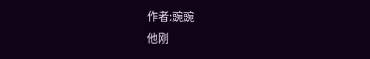作者:豌豌
他刚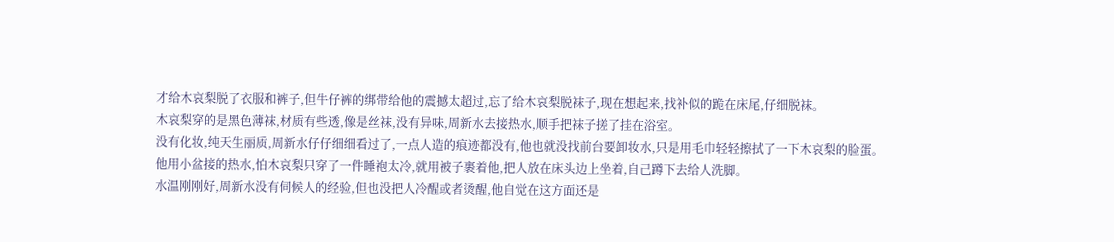才给木哀梨脱了衣服和裤子,但牛仔裤的绑带给他的震撼太超过,忘了给木哀梨脱袜子,现在想起来,找补似的跪在床尾,仔细脱袜。
木哀梨穿的是黑色薄袜,材质有些透,像是丝袜,没有异味,周新水去接热水,顺手把袜子搓了挂在浴室。
没有化妆,纯天生丽质,周新水仔仔细细看过了,一点人造的痕迹都没有,他也就没找前台要卸妆水,只是用毛巾轻轻擦拭了一下木哀梨的脸蛋。
他用小盆接的热水,怕木哀梨只穿了一件睡袍太冷,就用被子裹着他,把人放在床头边上坐着,自己蹲下去给人洗脚。
水温刚刚好,周新水没有伺候人的经验,但也没把人冷醒或者烫醒,他自觉在这方面还是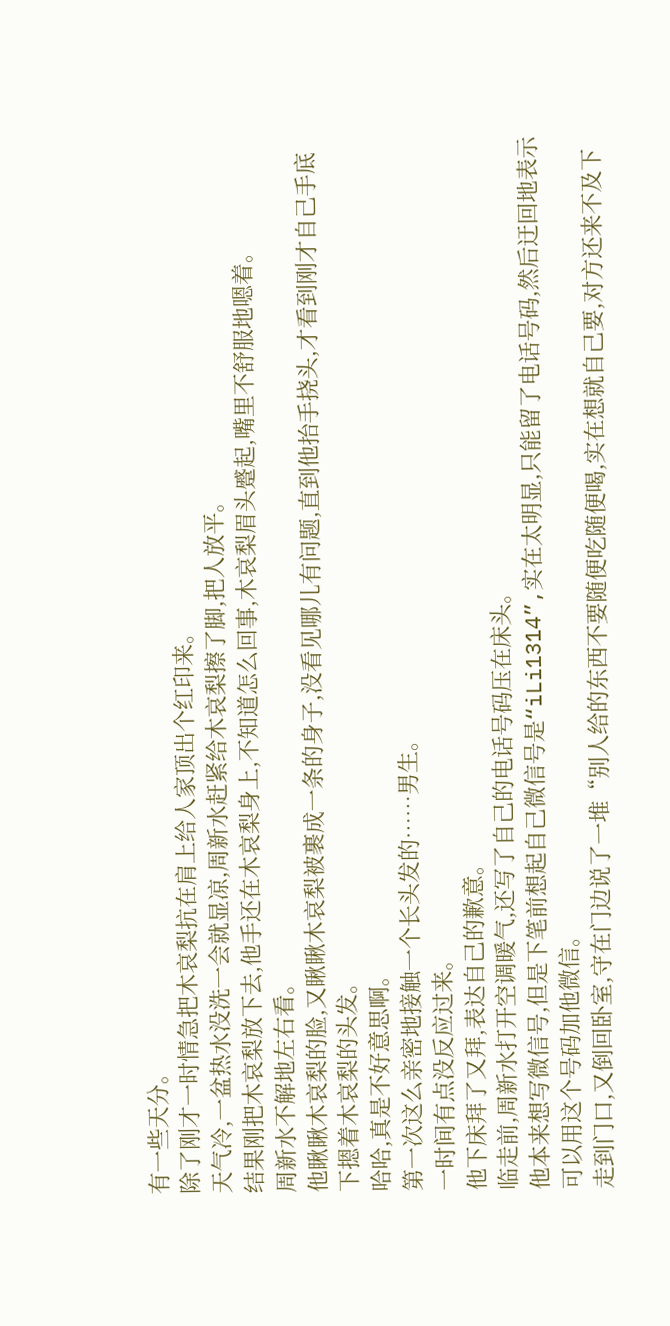有一些天分。
除了刚才一时情急把木哀梨抗在肩上给人家顶出个红印来。
天气冷,一盆热水没洗一会就显凉,周新水赶紧给木哀梨擦了脚,把人放平。
结果刚把木哀梨放下去,他手还在木哀梨身上,不知道怎么回事,木哀梨眉头蹙起,嘴里不舒服地嗯着。
周新水不解地左右看。
他瞅瞅木哀梨的脸,又瞅瞅木哀梨被裹成一条的身子,没看见哪儿有问题,直到他抬手挠头,才看到刚才自己手底下摁着木哀梨的头发。
哈哈,真是不好意思啊。
第一次这么亲密地接触一个长头发的……男生。
一时间有点没反应过来。
他下床拜了又拜,表达自己的歉意。
临走前,周新水打开空调暖气,还写了自己的电话号码压在床头。
他本来想写微信号,但是下笔前想起自己微信号是“iLi1314”,实在太明显,只能留了电话号码,然后迂回地表示可以用这个号码加他微信。
走到门口,又倒回卧室,守在门边说了一堆“别人给的东西不要随便吃随便喝,实在想就自己要,对方还来不及下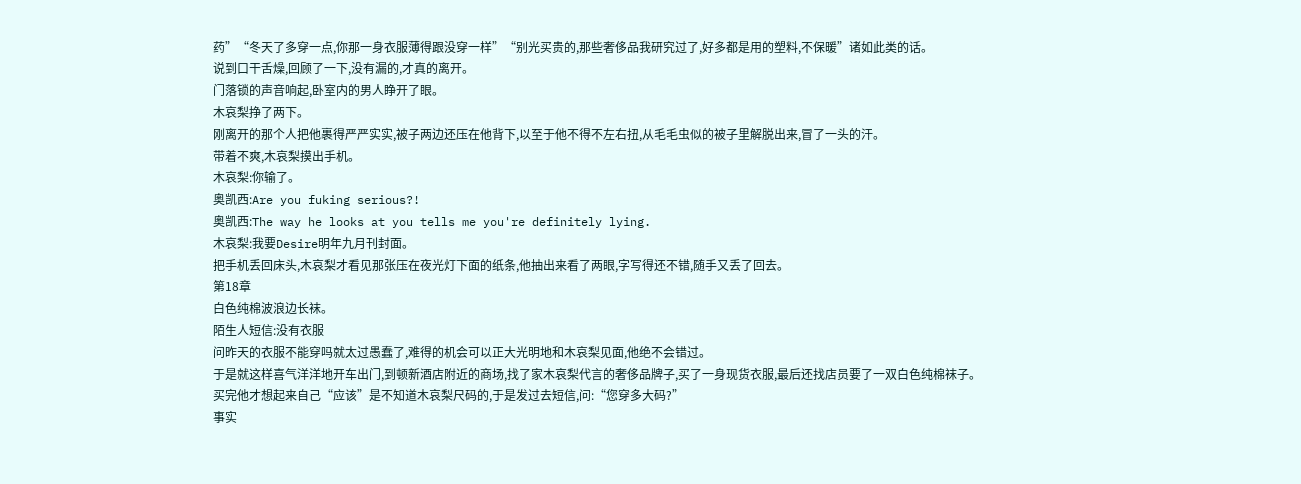药”“冬天了多穿一点,你那一身衣服薄得跟没穿一样”“别光买贵的,那些奢侈品我研究过了,好多都是用的塑料,不保暖”诸如此类的话。
说到口干舌燥,回顾了一下,没有漏的,才真的离开。
门落锁的声音响起,卧室内的男人睁开了眼。
木哀梨挣了两下。
刚离开的那个人把他裹得严严实实,被子两边还压在他背下,以至于他不得不左右扭,从毛毛虫似的被子里解脱出来,冒了一头的汗。
带着不爽,木哀梨摸出手机。
木哀梨:你输了。
奥凯西:Are you fuking serious?!
奥凯西:The way he looks at you tells me you're definitely lying.
木哀梨:我要Desire明年九月刊封面。
把手机丢回床头,木哀梨才看见那张压在夜光灯下面的纸条,他抽出来看了两眼,字写得还不错,随手又丢了回去。
第18章
白色纯棉波浪边长袜。
陌生人短信:没有衣服
问昨天的衣服不能穿吗就太过愚蠢了,难得的机会可以正大光明地和木哀梨见面,他绝不会错过。
于是就这样喜气洋洋地开车出门,到顿新酒店附近的商场,找了家木哀梨代言的奢侈品牌子,买了一身现货衣服,最后还找店员要了一双白色纯棉袜子。
买完他才想起来自己“应该”是不知道木哀梨尺码的,于是发过去短信,问:“您穿多大码?”
事实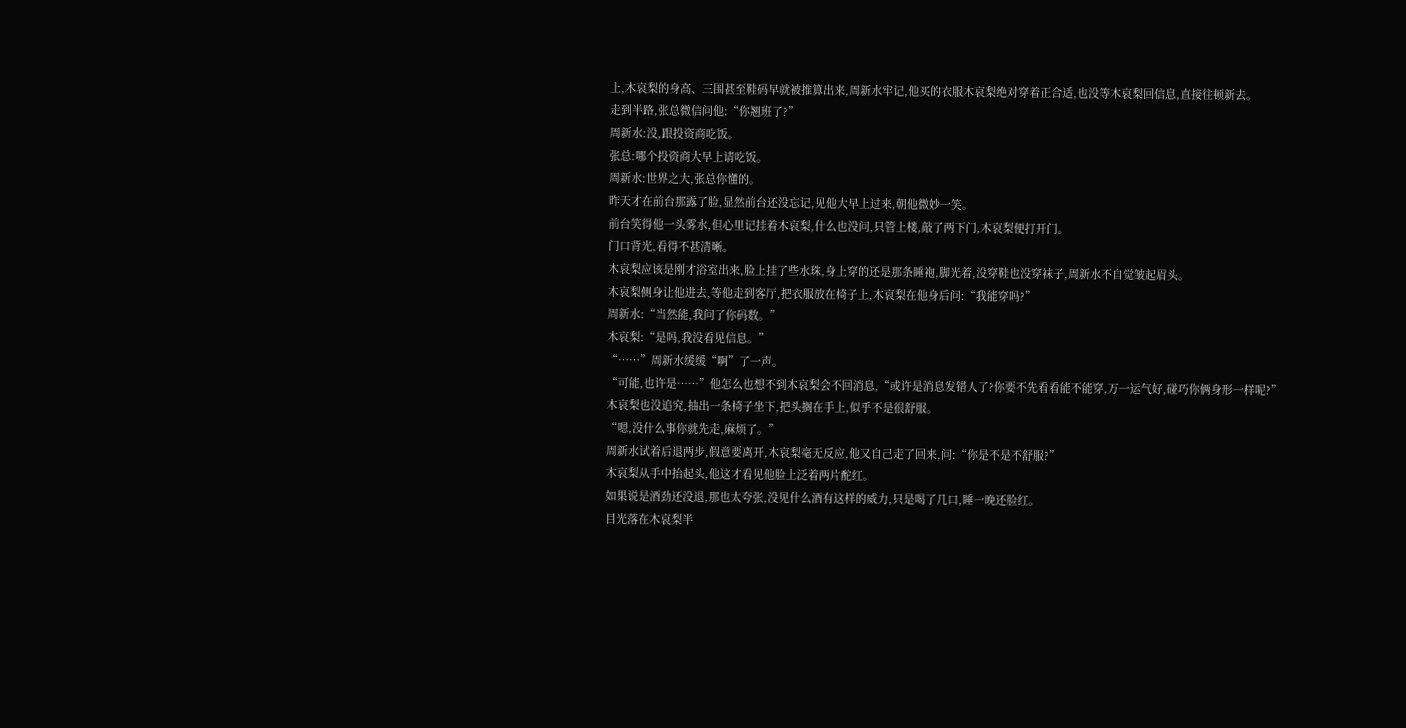上,木哀梨的身高、三围甚至鞋码早就被推算出来,周新水牢记,他买的衣服木哀梨绝对穿着正合适,也没等木哀梨回信息,直接往顿新去。
走到半路,张总微信问他:“你翘班了?”
周新水:没,跟投资商吃饭。
张总:哪个投资商大早上请吃饭。
周新水:世界之大,张总你懂的。
昨天才在前台那露了脸,显然前台还没忘记,见他大早上过来,朝他微妙一笑。
前台笑得他一头雾水,但心里记挂着木哀梨,什么也没问,只管上楼,敲了两下门,木哀梨便打开门。
门口背光,看得不甚清晰。
木哀梨应该是刚才浴室出来,脸上挂了些水珠,身上穿的还是那条睡袍,脚光着,没穿鞋也没穿袜子,周新水不自觉皱起眉头。
木哀梨侧身让他进去,等他走到客厅,把衣服放在椅子上,木哀梨在他身后问:“我能穿吗?”
周新水:“当然能,我问了你码数。”
木哀梨:“是吗,我没看见信息。”
“……”周新水缓缓“啊”了一声。
“可能,也许是……”他怎么也想不到木哀梨会不回消息,“或许是消息发错人了?你要不先看看能不能穿,万一运气好,碰巧你俩身形一样呢?”
木哀梨也没追究,抽出一条椅子坐下,把头搁在手上,似乎不是很舒服。
“嗯,没什么事你就先走,麻烦了。”
周新水试着后退两步,假意要离开,木哀梨毫无反应,他又自己走了回来,问:“你是不是不舒服?”
木哀梨从手中抬起头,他这才看见他脸上泛着两片酡红。
如果说是酒劲还没退,那也太夸张,没见什么酒有这样的威力,只是喝了几口,睡一晚还脸红。
目光落在木哀梨半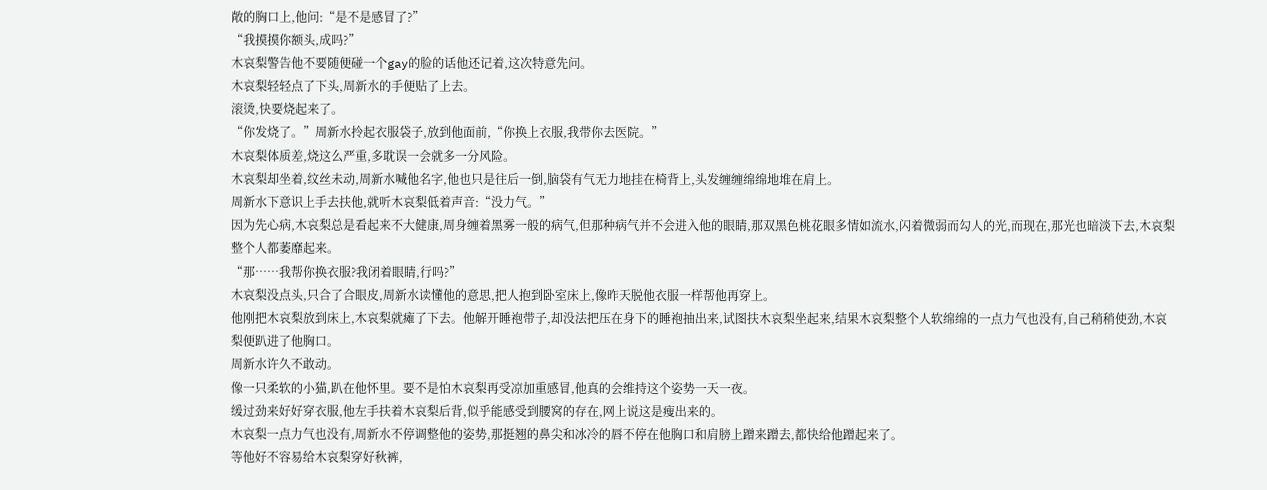敞的胸口上,他问:“是不是感冒了?”
“我摸摸你额头,成吗?”
木哀梨警告他不要随便碰一个gay的脸的话他还记着,这次特意先问。
木哀梨轻轻点了下头,周新水的手便贴了上去。
滚烫,快要烧起来了。
“你发烧了。”周新水拎起衣服袋子,放到他面前,“你换上衣服,我带你去医院。”
木哀梨体质差,烧这么严重,多耽误一会就多一分风险。
木哀梨却坐着,纹丝未动,周新水喊他名字,他也只是往后一倒,脑袋有气无力地挂在椅背上,头发缠缠绵绵地堆在肩上。
周新水下意识上手去扶他,就听木哀梨低着声音:“没力气。”
因为先心病,木哀梨总是看起来不大健康,周身缠着黑雾一般的病气,但那种病气并不会进入他的眼睛,那双黑色桃花眼多情如流水,闪着微弱而勾人的光,而现在,那光也暗淡下去,木哀梨整个人都萎靡起来。
“那……我帮你换衣服?我闭着眼睛,行吗?”
木哀梨没点头,只合了合眼皮,周新水读懂他的意思,把人抱到卧室床上,像昨天脱他衣服一样帮他再穿上。
他刚把木哀梨放到床上,木哀梨就瘫了下去。他解开睡袍带子,却没法把压在身下的睡袍抽出来,试图扶木哀梨坐起来,结果木哀梨整个人软绵绵的一点力气也没有,自己稍稍使劲,木哀梨便趴进了他胸口。
周新水许久不敢动。
像一只柔软的小猫,趴在他怀里。要不是怕木哀梨再受凉加重感冒,他真的会维持这个姿势一天一夜。
缓过劲来好好穿衣服,他左手扶着木哀梨后背,似乎能感受到腰窝的存在,网上说这是瘦出来的。
木哀梨一点力气也没有,周新水不停调整他的姿势,那挺翘的鼻尖和冰冷的唇不停在他胸口和肩膀上蹭来蹭去,都快给他蹭起来了。
等他好不容易给木哀梨穿好秋裤,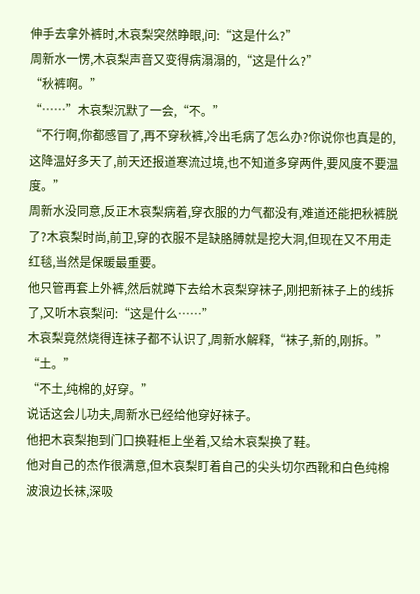伸手去拿外裤时,木哀梨突然睁眼,问:“这是什么?”
周新水一愣,木哀梨声音又变得病溻溻的,“这是什么?”
“秋裤啊。”
“……”木哀梨沉默了一会,“不。”
“不行啊,你都感冒了,再不穿秋裤,冷出毛病了怎么办?你说你也真是的,这降温好多天了,前天还报道寒流过境,也不知道多穿两件,要风度不要温度。”
周新水没同意,反正木哀梨病着,穿衣服的力气都没有,难道还能把秋裤脱了?木哀梨时尚,前卫,穿的衣服不是缺胳膊就是挖大洞,但现在又不用走红毯,当然是保暖最重要。
他只管再套上外裤,然后就蹲下去给木哀梨穿袜子,刚把新袜子上的线拆了,又听木哀梨问:“这是什么……”
木哀梨竟然烧得连袜子都不认识了,周新水解释,“袜子,新的,刚拆。”
“土。”
“不土,纯棉的,好穿。”
说话这会儿功夫,周新水已经给他穿好袜子。
他把木哀梨抱到门口换鞋柜上坐着,又给木哀梨换了鞋。
他对自己的杰作很满意,但木哀梨盯着自己的尖头切尔西靴和白色纯棉波浪边长袜,深吸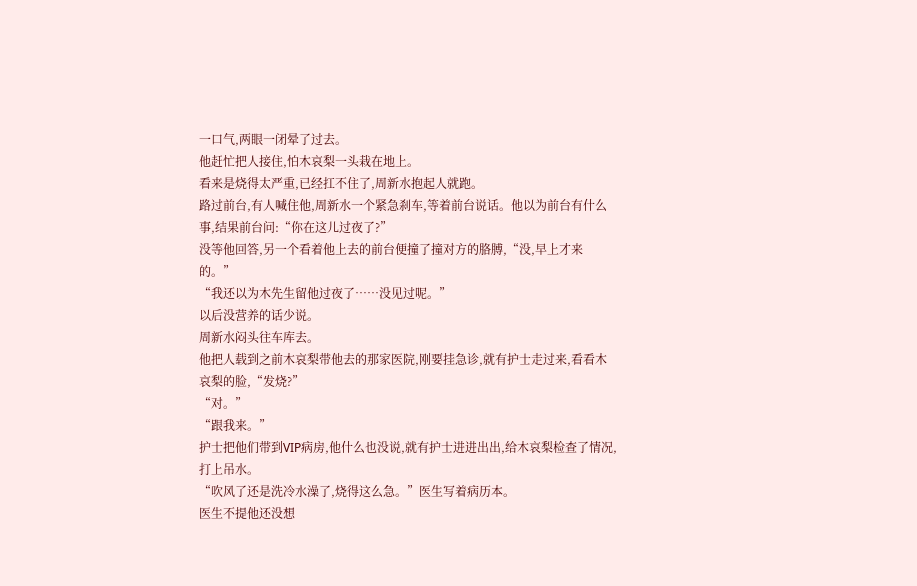一口气,两眼一闭晕了过去。
他赶忙把人接住,怕木哀梨一头栽在地上。
看来是烧得太严重,已经扛不住了,周新水抱起人就跑。
路过前台,有人喊住他,周新水一个紧急刹车,等着前台说话。他以为前台有什么事,结果前台问:“你在这儿过夜了?”
没等他回答,另一个看着他上去的前台便撞了撞对方的胳膊,“没,早上才来的。”
“我还以为木先生留他过夜了……没见过呢。”
以后没营养的话少说。
周新水闷头往车库去。
他把人载到之前木哀梨带他去的那家医院,刚要挂急诊,就有护士走过来,看看木哀梨的脸,“发烧?”
“对。”
“跟我来。”
护士把他们带到VIP病房,他什么也没说,就有护士进进出出,给木哀梨检查了情况,打上吊水。
“吹风了还是洗冷水澡了,烧得这么急。”医生写着病历本。
医生不提他还没想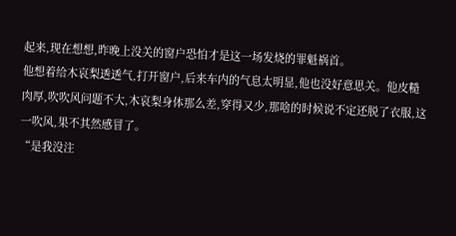起来,现在想想,昨晚上没关的窗户恐怕才是这一场发烧的罪魁祸首。
他想着给木哀梨透透气,打开窗户,后来车内的气息太明显,他也没好意思关。他皮糙肉厚,吹吹风问题不大,木哀梨身体那么差,穿得又少,那啥的时候说不定还脱了衣服,这一吹风,果不其然感冒了。
“是我没注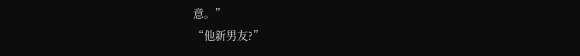意。”
“他新男友?”